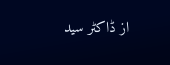از ڈاکٹر سید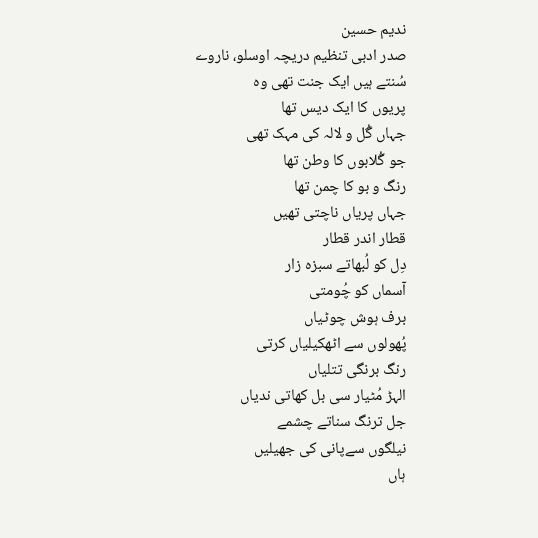ندیم حسین
صدر ادبی تنظیم دریچہ اوسلو، ناروے
سُنتے ہیں ایک جنت تھی وہ
پریوں کا ایک دیس تھا
جہاں گُل و لالہ کی مہک تھی
جو گُلابوں کا وطن تھا
رنگ و بو کا چمن تھا
جہاں پریاں ناچتی تھیں
قطار اندر قطار
دِل کو لُبھاتے سبزہ زار
آسماں کو چُومتی
برف ہوش چوٹیاں
پُھولوں سے اٹھکیلیاں کرتی
رنگ برنگی تتلیاں
الہڑ مُٹیار سی بل کھاتی ندیاں
جل ترنگ سناتے چشمے
نیلگوں سےپانی کی جھیلیں
ہاں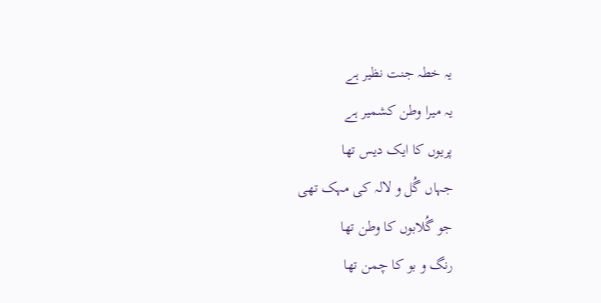یہ خطہ جنت نظیر ہے
یہ میرا وطن کشمیر ہے
پریوں کا ایک دیس تھا
جہاں گُل و لالہ کی مہک تھی
جو گُلابوں کا وطن تھا
رنگ و بو کا چمن تھا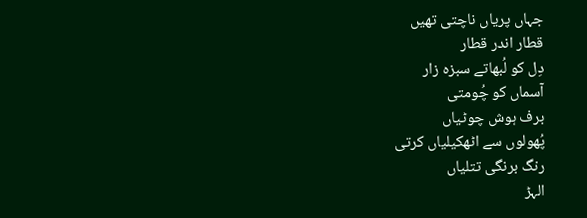جہاں پریاں ناچتی تھیں
قطار اندر قطار
دِل کو لُبھاتے سبزہ زار
آسماں کو چُومتی
برف ہوش چوٹیاں
پُھولوں سے اٹھکیلیاں کرتی
رنگ برنگی تتلیاں
الہڑ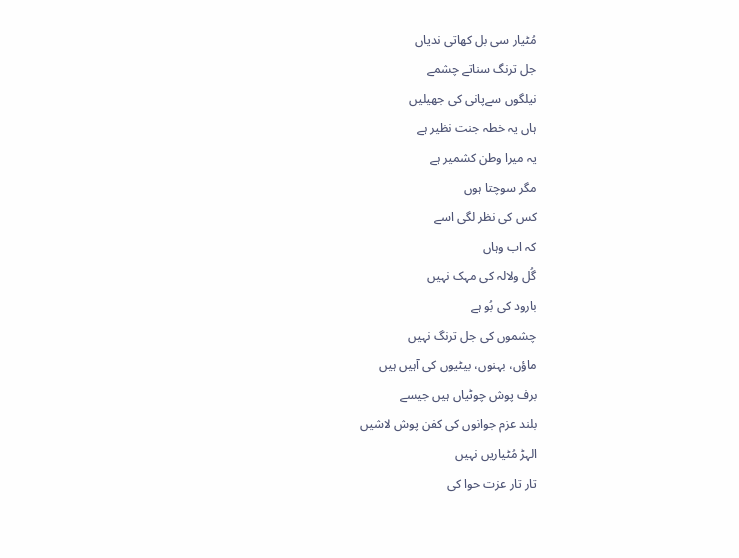مُٹیار سی بل کھاتی ندیاں
جل ترنگ سناتے چشمے
نیلگوں سےپانی کی جھیلیں
ہاں یہ خطہ جنت نظیر ہے
یہ میرا وطن کشمیر ہے
مگر سوچتا ہوں
کس کی نظر لگی اسے
کہ اب وہاں
گُل ولالہ کی مہک نہیں
بارود کی بُو ہے
چشموں کی جل ترنگ نہیں
ماؤں، بہنوں، بیٹیوں کی آہیں ہیں
برف پوش چوٹیاں ہیں جیسے
بلند عزم جوانوں کی کفن پوش لاشیں
الہڑ مُٹیاریں نہیں
تار تار عزت حوا کی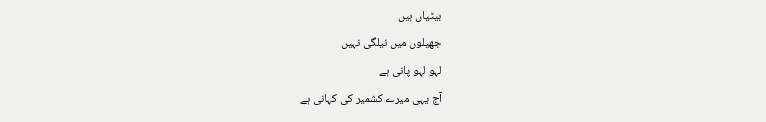بیٹیاں ہیں
جھیلوں میں نیلگی نہیں
لہو لہو پانی ہے
آج یہی میرے کشمیر کی کہانی ہے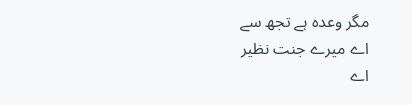مگر وعدہ ہے تجھ سے
اے میرے جنت نظیر
اے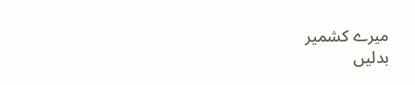میرے کشمیر
بدلیں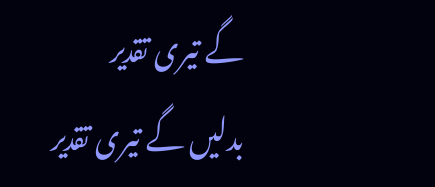گے تیری تقدیر
بدلیں گے تیری تقدیر